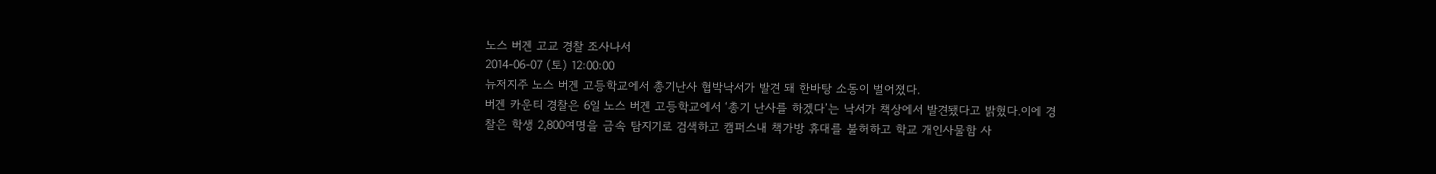노스 버겐 고교 경찰 조사나서
2014-06-07 (토) 12:00:00
뉴저지주 노스 버겐 고등학교에서 총기난사 협박낙서가 발견 돼 한바탕 소동이 벌어졌다.
버겐 카운티 경찰은 6일 노스 버겐 고등학교에서 ‘총기 난사를 하겠다’는 낙서가 책상에서 발견됐다고 밝혔다.이에 경찰은 학생 2,800여명을 금속 탐지기로 검색하고 캠퍼스내 책가방 휴대를 불허하고 학교 개인사물함 사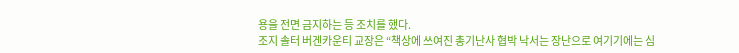용을 전면 금지하는 등 조치를 했다.
조지 솔터 버겐카운티 교장은 “책상에 쓰여진 총기난사 협박 낙서는 장난으로 여기기에는 심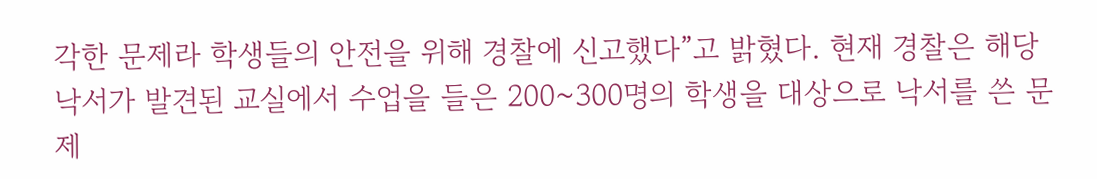각한 문제라 학생들의 안전을 위해 경찰에 신고했다”고 밝혔다. 현재 경찰은 해당 낙서가 발견된 교실에서 수업을 들은 200~300명의 학생을 대상으로 낙서를 쓴 문제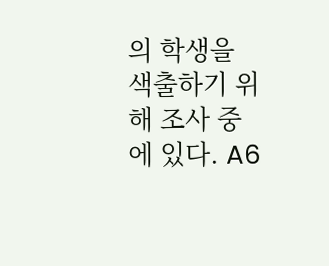의 학생을 색출하기 위해 조사 중에 있다. A6